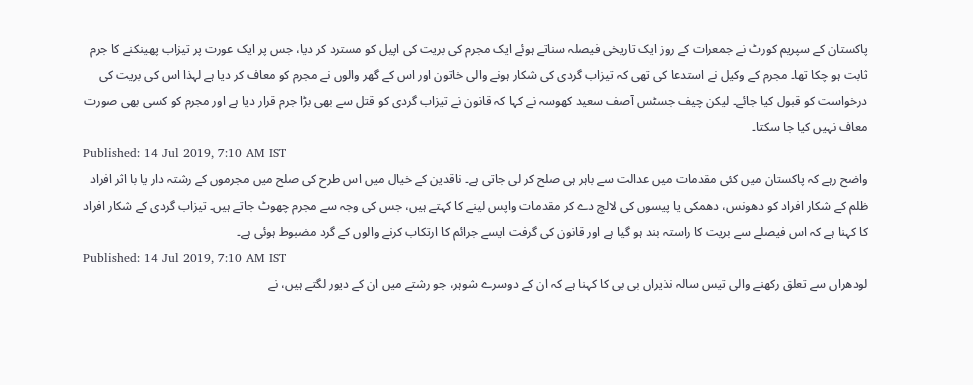پاکستان کے سپریم کورٹ نے جمعرات کے روز ایک تاریخی فیصلہ سناتے ہوئے ایک مجرم کی بریت کی اپیل کو مسترد کر دیا، جس پر ایک عورت پر تیزاب پھینکنے کا جرم ثابت ہو چکا تھا۔ مجرم کے وکیل نے استدعا کی تھی کہ تیزاب گردی کی شکار ہونے والی خاتون اور اس کے گھر والوں نے مجرم کو معاف کر دیا ہے لہذا اس کی بریت کی درخواست کو قبول کیا جائے۔ لیکن چیف جسٹس آصف سعید کھوسہ نے کہا کہ قانون نے تیزاب گردی کو قتل سے بھی بڑا جرم قرار دیا ہے اور مجرم کو کسی بھی صورت معاف نہیں کیا جا سکتا۔
Published: 14 Jul 2019, 7:10 AM IST
واضح رہے کہ پاکستان میں کئی مقدمات میں عدالت سے باہر ہی صلح کر لی جاتی ہے۔ ناقدین کے خیال میں اس طرح کی صلح میں مجرموں کے رشتہ دار یا با اثر افراد ظلم کے شکار افراد کو دھونس، دھمکی یا پیسوں کی لالچ دے کر مقدمات واپس لینے کا کہتے ہیں، جس کی وجہ سے مجرم چھوٹ جاتے ہیں۔ تیزاب گردی کے شکار افراد کا کہنا ہے کہ اس فیصلے سے بریت کا راستہ بند ہو گیا ہے اور قانون کی گرفت ایسے جرائم کا ارتکاب کرنے والوں کے گرد مضبوط ہوئی ہے۔
Published: 14 Jul 2019, 7:10 AM IST
لودھراں سے تعلق رکھنے والی تیس سالہ نذیراں بی بی کا کہنا ہے کہ ان کے دوسرے شوہر، جو رشتے میں ان کے دیور لگتے ہیں، نے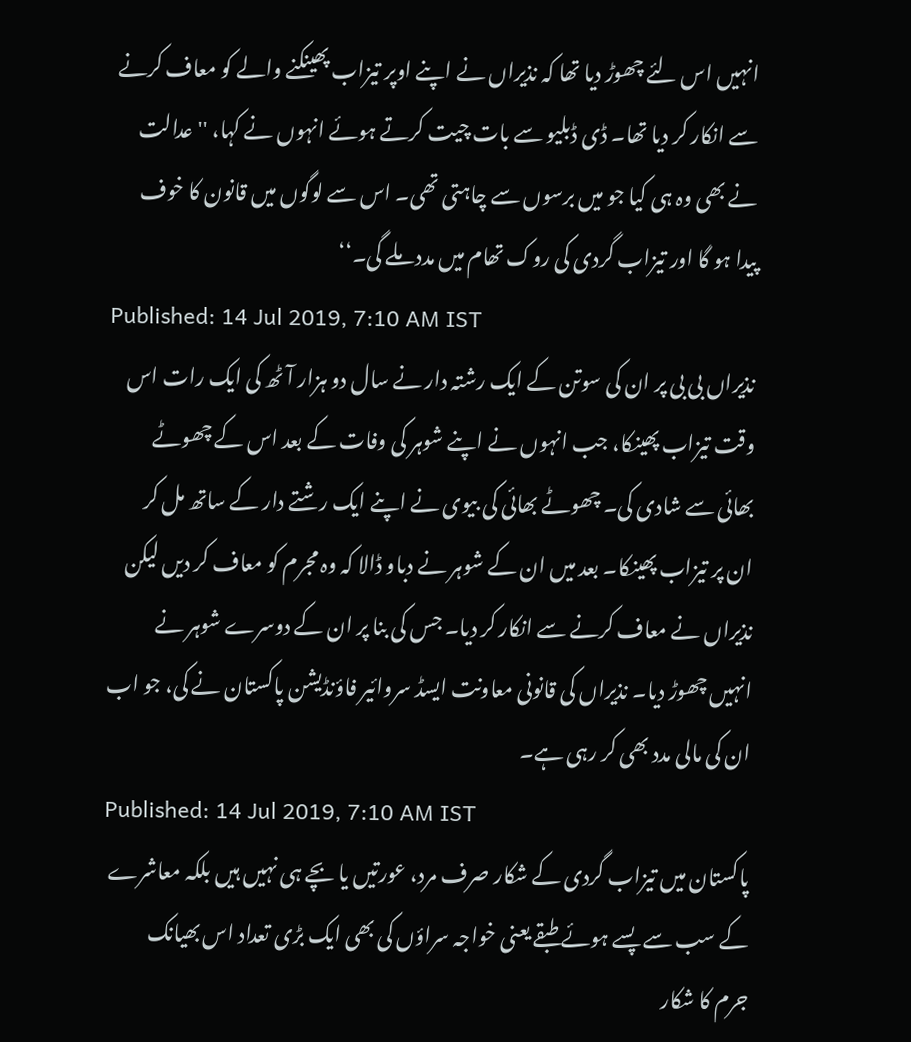انہیں اس لئے چھوڑ دیا تھا کہ نذیراں نے اپنے اوپر تیزاب پھینکنے والے کو معاف کرنے سے انکار کر دیا تھا۔ ڈی ڈبلیو سے بات چیت کرتے ہوئے انہوں نے کہا، '' عدالت نے بھی وہ ہی کیا جو میں برسوں سے چاہتی تھی۔ اس سے لوگوں میں قانون کا خوف پیدا ہو گا اور تیزاب گردی کی روک تھام میں مدد ملے گی۔‘‘
Published: 14 Jul 2019, 7:10 AM IST
نذیراں بی بی پر ان کی سوتن کے ایک رشتہ دار نے سال دو ہزار آٹھ کی ایک رات اس وقت تیزاب پھینکا، جب انہوں نے اپنے شوہر کی وفات کے بعد اس کے چھوٹے بھائی سے شادی کی۔ چھوٹے بھائی کی بیوی نے اپنے ایک رشتے دار کے ساتھ مل کر ان پر تیزاب پھینکا۔ بعد میں ان کے شوہر نے دباو ڈالا کہ وہ مجرم کو معاف کر دیں لیکن نذیراں نے معاف کرنے سے انکار کر دیا۔ جس کی بنا پر ان کے دوسرے شوہر نے انہیں چھوڑ دیا۔ نذیراں کی قانونی معاونت ایسڈ سروائیر فاؤنڈیشن پاکستان نے کی، جو اب ان کی مالی مدد بھی کر رہی ہے۔
Published: 14 Jul 2019, 7:10 AM IST
پاکستان میں تیزاب گردی کے شکار صرف مرد، عورتیں یا بچے ہی نہیں ہیں بلکہ معاشرے کے سب سے پسے ہوئے طبقے یعنی خواجہ سراؤں کی بھی ایک بڑی تعداد اس بھیانک جرم کا شکار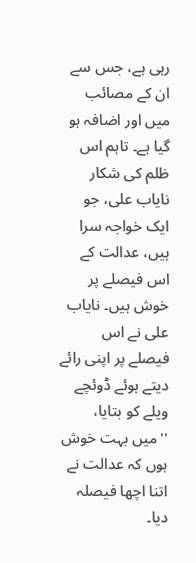رہی ہے، جس سے ان کے مصائب میں اور اضافہ ہو گیا ہے۔ تاہم اس ظلم کی شکار نایاب علی، جو ایک خواجہ سرا ہیں، عدالت کے اس فیصلے پر خوش ہیں۔ نایاب علی نے اس فیصلے پر اپنی رائے دیتے ہوئے ڈوئچے ویلے کو بتایا، ''میں بہت خوش ہوں کہ عدالت نے اتنا اچھا فیصلہ دیا۔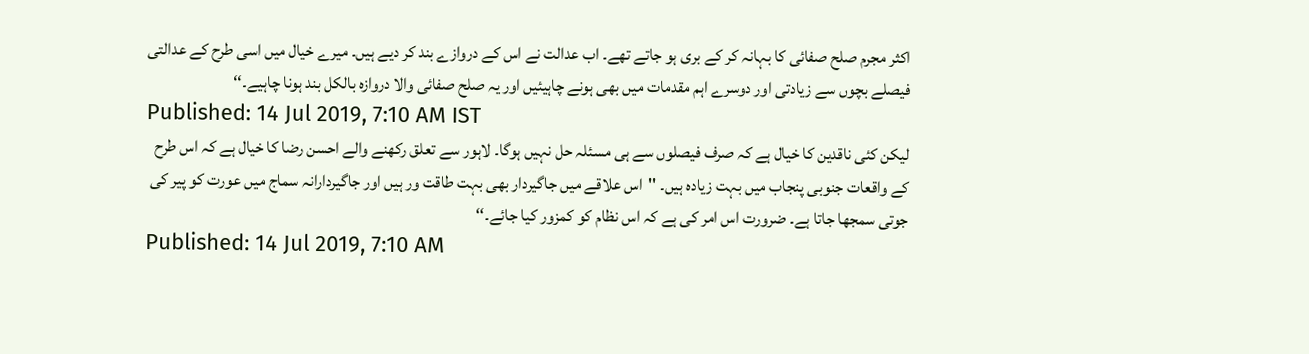اکثر مجرم صلح صفائی کا بہانہ کر کے بری ہو جاتے تھے۔ اب عدالت نے اس کے دروازے بند کر دیے ہیں۔ میرے خیال میں اسی طرح کے عدالتی فیصلے بچوں سے زیادتی اور دوسرے اہم مقدمات میں بھی ہونے چاہیئیں اور یہ صلح صفائی والا دروازہ بالکل بند ہونا چاہیے۔‘‘
Published: 14 Jul 2019, 7:10 AM IST
لیکن کئی ناقدین کا خیال ہے کہ صرف فیصلوں سے ہی مسئلہ حل نہیں ہوگا۔ لاہور سے تعلق رکھنے والے احسن رضا کا خیال ہے کہ اس طرح کے واقعات جنوبی پنجاب میں بہت زیادہ ہیں۔ ''اس علاقے میں جاگیردار بھی بہت طاقت ور ہیں اور جاگیردارانہ سماج میں عورت کو پیر کی جوتی سمجھا جاتا ہے۔ ضرورت اس امر کی ہے کہ اس نظام کو کمزور کیا جائے۔‘‘
Published: 14 Jul 2019, 7:10 AM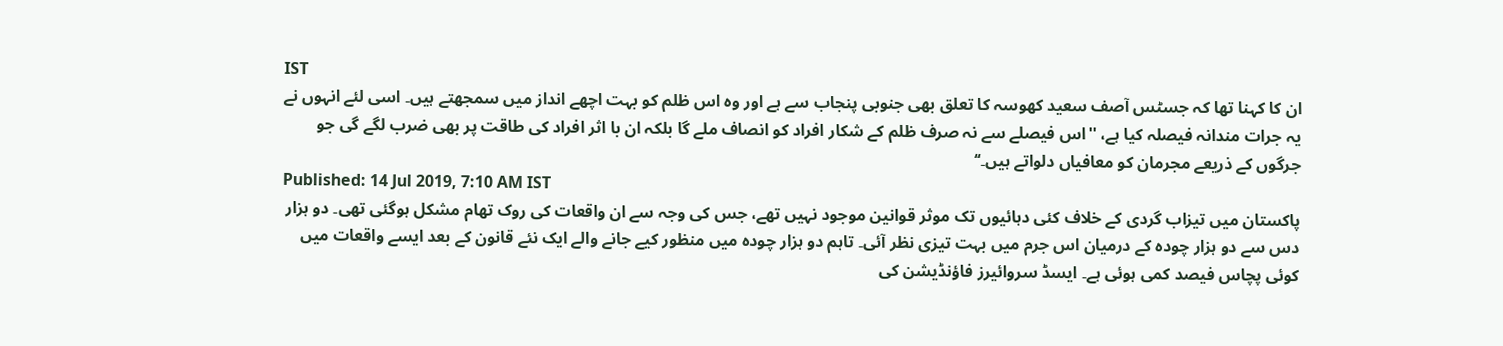IST
ان کا کہنا تھا کہ جسٹس آصف سعید کھوسہ کا تعلق بھی جنوبی پنجاب سے ہے اور وہ اس ظلم کو بہت اچھے انداز میں سمجھتے ہیں۔ اسی لئے انہوں نے یہ جرات مندانہ فیصلہ کیا ہے، ''اس فیصلے سے نہ صرف ظلم کے شکار افراد کو انصاف ملے گا بلکہ ان با اثر افراد کی طاقت پر بھی ضرب لگے گی جو جرگوں کے ذریعے مجرمان کو معافیاں دلواتے ہیں۔‘‘
Published: 14 Jul 2019, 7:10 AM IST
پاکستان میں تیزاب گردی کے خلاف کئی دہائیوں تک موثر قوانین موجود نہیں تھے، جس کی وجہ سے ان واقعات کی روک تھام مشکل ہوگئی تھی۔ دو ہزار دس سے دو ہزار چودہ کے درمیان اس جرم میں بہت تیزی نظر آئی۔ تاہم دو ہزار چودہ میں منظور کیے جانے والے ایک نئے قانون کے بعد ایسے واقعات میں کوئی پچاس فیصد کمی ہوئی ہے۔ ایسڈ سروائیرز فاؤنڈیشن کی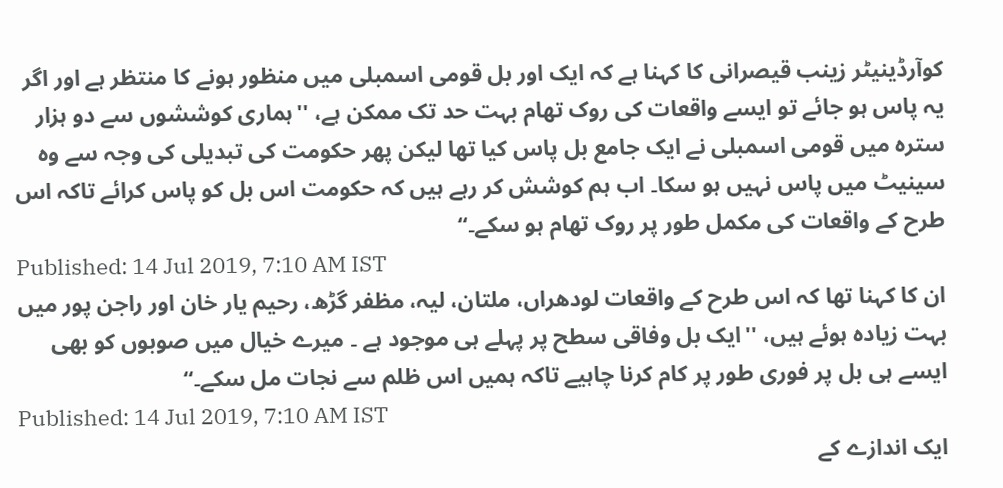کوآرڈینیٹر زینب قیصرانی کا کہنا ہے کہ ایک اور بل قومی اسمبلی میں منظور ہونے کا منتظر ہے اور اگر یہ پاس ہو جائے تو ایسے واقعات کی روک تھام بہت حد تک ممکن ہے، ''ہماری کوششوں سے دو ہزار سترہ میں قومی اسمبلی نے ایک جامع بل پاس کیا تھا لیکن پھر حکومت کی تبدیلی کی وجہ سے وہ سینیٹ میں پاس نہیں ہو سکا۔ اب ہم کوشش کر رہے ہیں کہ حکومت اس بل کو پاس کرائے تاکہ اس طرح کے واقعات کی مکمل طور پر روک تھام ہو سکے۔‘‘
Published: 14 Jul 2019, 7:10 AM IST
ان کا کہنا تھا کہ اس طرح کے واقعات لودھراں، ملتان، لیہ، مظفر گڑھ، رحیم یار خان اور راجن پور میں بہت زیادہ ہوئے ہیں، ''ایک بل وفاقی سطح پر پہلے ہی موجود ہے ۔ میرے خیال میں صوبوں کو بھی ایسے ہی بل پر فوری طور پر کام کرنا چاہیے تاکہ ہمیں اس ظلم سے نجات مل سکے۔‘‘
Published: 14 Jul 2019, 7:10 AM IST
ایک اندازے کے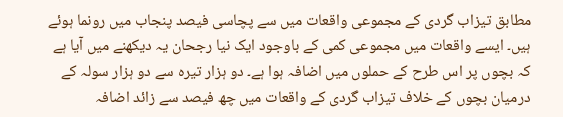مطابق تیزاب گردی کے مجموعی واقعات میں سے پچاسی فیصد پنجاب میں رونما ہوئے ہیں۔ ایسے واقعات میں مجموعی کمی کے باوجود ایک نیا رجحان یہ دیکھنے میں آیا ہے کہ بچوں پر اس طرح کے حملوں میں اضافہ ہوا ہے۔ دو ہزار تیرہ سے دو ہزار سولہ کے درمیان بچوں کے خلاف تیزاب گردی کے واقعات میں چھ فیصد سے زائد اضافہ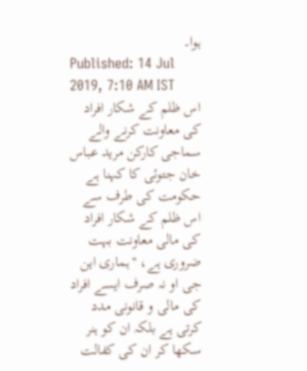ہوا۔
Published: 14 Jul 2019, 7:10 AM IST
اس ظلم کے شکار افراد کی معاونت کرنے والے سماجی کارکن مرید عباس خان جتوئی کا کہنا ہے حکومت کی طرف سے اس ظلم کے شکار افراد کی مالی معاونت بہت ضروری ہے، ''ہماری این جی او نہ صرف ایسے افراد کی مالی و قانونی مدد کرتی ہے بلکہ ان کو ہنر سکھا کر ان کی کفالت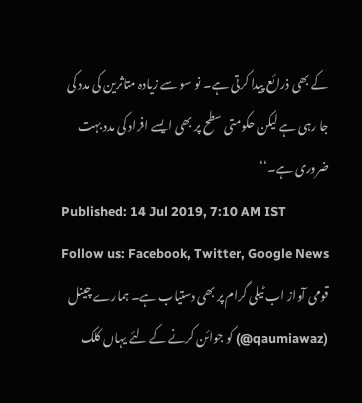کے بھی ذرائع پیدا کرتی ہے۔ نو سو سے زیادہ متاثرین کی مدد کی جا رہی ہے لیکن حکومتی سطح پر بھی ایسے افراد کی مدد بہت ضروری ہے۔‘‘
Published: 14 Jul 2019, 7:10 AM IST
Follow us: Facebook, Twitter, Google News
قومی آواز اب ٹیلی گرام پر بھی دستیاب ہے۔ ہمارے چینل (qaumiawaz@) کو جوائن کرنے کے لئے یہاں کلک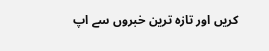کریں اور تازہ ترین خبروں سے اپ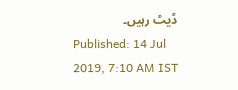ڈیٹ رہیں۔
Published: 14 Jul 2019, 7:10 AM IST